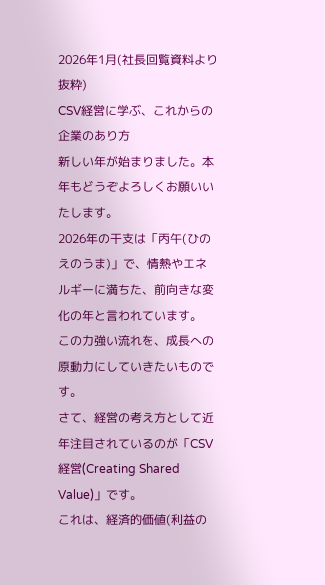2026年1月(社長回覧資料より抜粋)
CSV経営に学ぶ、これからの企業のあり方
新しい年が始まりました。本年もどうぞよろしくお願いいたします。
2026年の干支は「丙午(ひのえのうま)」で、情熱やエネルギーに満ちた、前向きな変化の年と言われています。
この力強い流れを、成長への原動力にしていきたいものです。
さて、経営の考え方として近年注目されているのが「CSV経営(Creating Shared Value)」です。
これは、経済的価値(利益の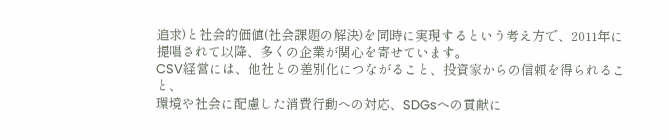追求)と社会的価値(社会課題の解決)を同時に実現するという考え方で、2011年に提唱されて以降、多くの企業が関心を寄せています。
CSV経営には、他社との差別化につながること、投資家からの信頼を得られること、
環境や社会に配慮した消費行動への対応、SDGsへの貢献に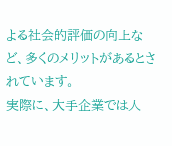よる社会的評価の向上など、多くのメリットがあるとされています。
実際に、大手企業では人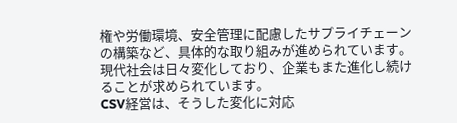権や労働環境、安全管理に配慮したサプライチェーンの構築など、具体的な取り組みが進められています。
現代社会は日々変化しており、企業もまた進化し続けることが求められています。
CSV経営は、そうした変化に対応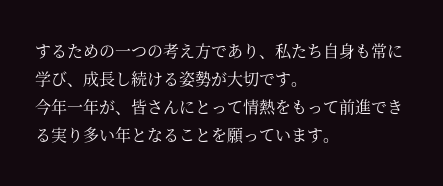するための一つの考え方であり、私たち自身も常に学び、成長し続ける姿勢が大切です。
今年一年が、皆さんにとって情熱をもって前進できる実り多い年となることを願っています。